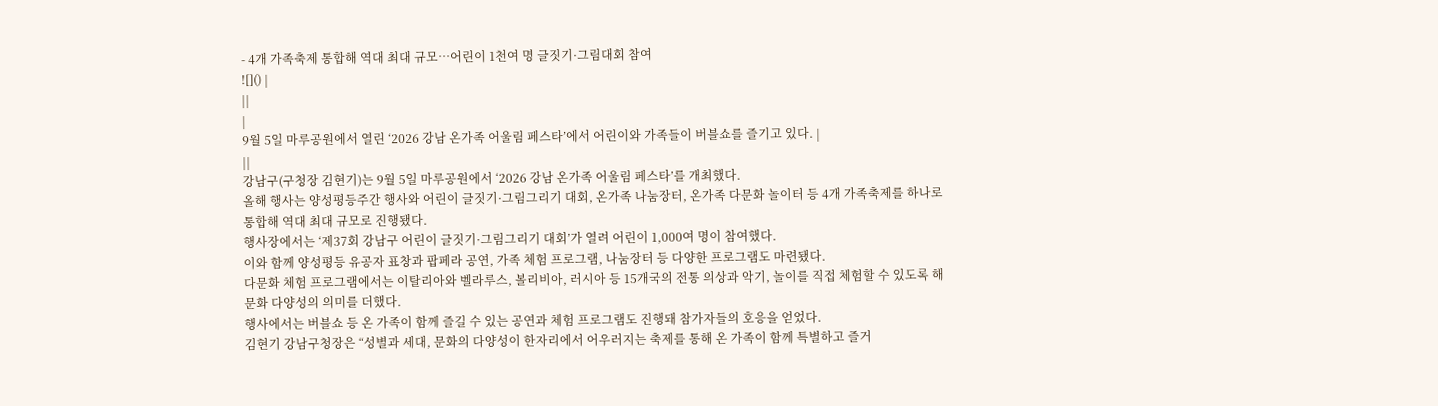- 4개 가족축제 통합해 역대 최대 규모…어린이 1천여 명 글짓기·그림대회 참여
![]() |
||
|
9월 5일 마루공원에서 열린 ‘2026 강남 온가족 어울림 페스타’에서 어린이와 가족들이 버블쇼를 즐기고 있다. |
||
강남구(구청장 김현기)는 9월 5일 마루공원에서 ‘2026 강남 온가족 어울림 페스타’를 개최했다.
올해 행사는 양성평등주간 행사와 어린이 글짓기·그림그리기 대회, 온가족 나눔장터, 온가족 다문화 놀이터 등 4개 가족축제를 하나로 통합해 역대 최대 규모로 진행됐다.
행사장에서는 ‘제37회 강남구 어린이 글짓기·그림그리기 대회’가 열려 어린이 1,000여 명이 참여했다.
이와 함께 양성평등 유공자 표창과 팝페라 공연, 가족 체험 프로그램, 나눔장터 등 다양한 프로그램도 마련됐다.
다문화 체험 프로그램에서는 이탈리아와 벨라루스, 볼리비아, 러시아 등 15개국의 전통 의상과 악기, 놀이를 직접 체험할 수 있도록 해 문화 다양성의 의미를 더했다.
행사에서는 버블쇼 등 온 가족이 함께 즐길 수 있는 공연과 체험 프로그램도 진행돼 참가자들의 호응을 얻었다.
김현기 강남구청장은 “성별과 세대, 문화의 다양성이 한자리에서 어우러지는 축제를 통해 온 가족이 함께 특별하고 즐거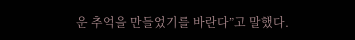운 추억을 만들었기를 바란다”고 말했다.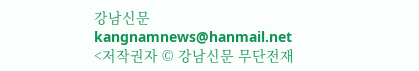강남신문 kangnamnews@hanmail.net
<저작권자 © 강남신문 무단전재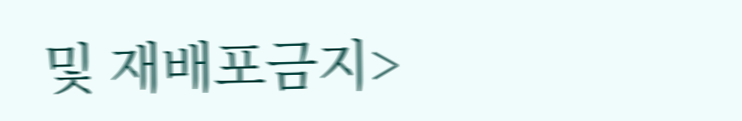및 재배포금지>